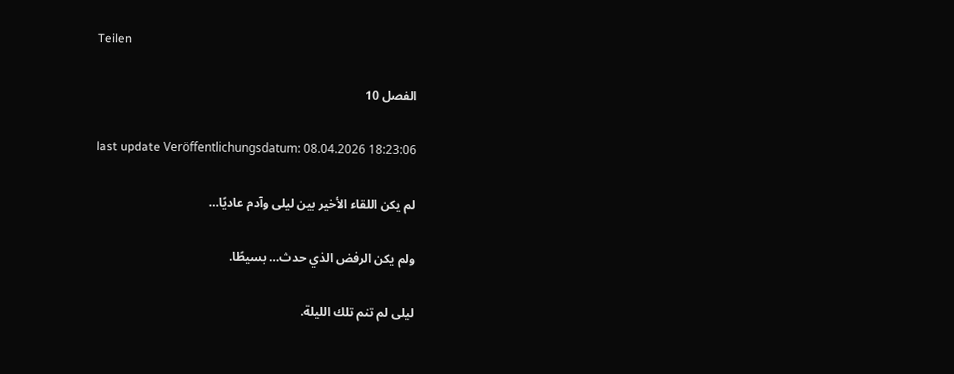Teilen

الفصل 10

last update Veröffentlichungsdatum: 08.04.2026 18:23:06

لم يكن اللقاء الأخير بين ليلى وآدم عاديًا…

ولم يكن الرفض الذي حدث… بسيطًا.

ليلى لم تنم تلك الليلة.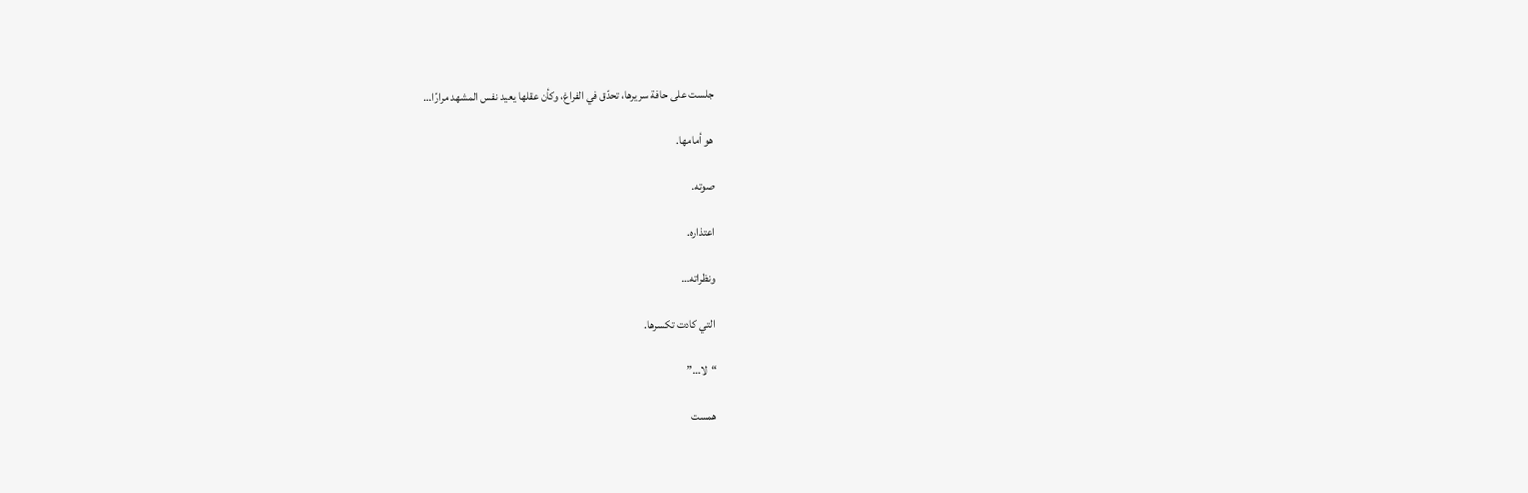جلست على حافة سريرها، تحدّق في الفراغ، وكأن عقلها يعيد نفس المشهد مرارًا…

هو أمامها.

صوته.

اعتذاره.

ونظراته…

التي كادت تكسرها.

“لا…”

همست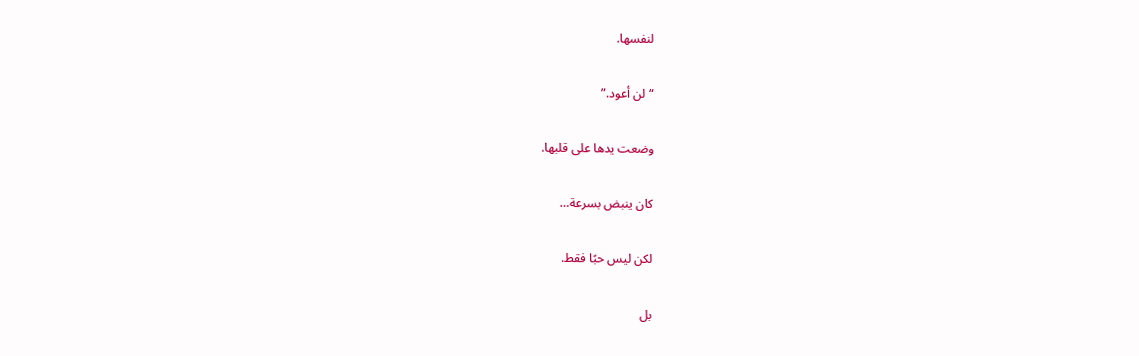لنفسها.

“لن أعود.”

وضعت يدها على قلبها.

كان ينبض بسرعة…

لكن ليس حبًا فقط.

بل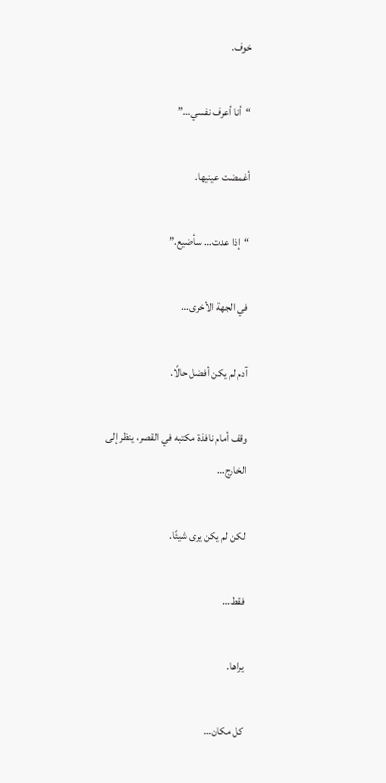خوف.

“أنا أعرف نفسي…”

أغمضت عينيها.

“إذا عدت… سأضيع.”

في الجهة الأخرى…

آدم لم يكن أفضل حالًا.

وقف أمام نافذة مكتبه في القصر، ينظر إلى الخارج…

لكن لم يكن يرى شيئًا.

فقط…

يراها.

كل مكان…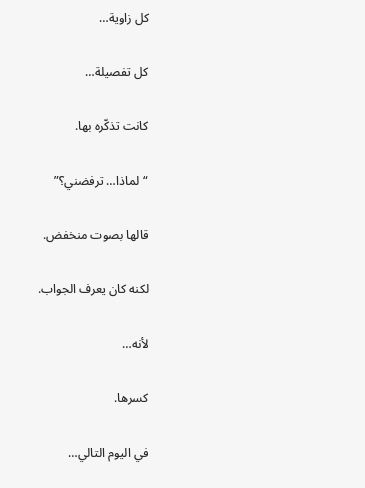كل زاوية…

كل تفصيلة…

كانت تذكّره بها.

“لماذا… ترفضني؟”

قالها بصوت منخفض.

لكنه كان يعرف الجواب.

لأنه…

كسرها.

في اليوم التالي…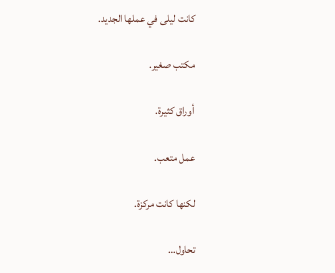كانت ليلى في عملها الجديد.

مكتب صغير.

أوراق كثيرة.

عمل متعب.

لكنها كانت مركزة.

تحاول…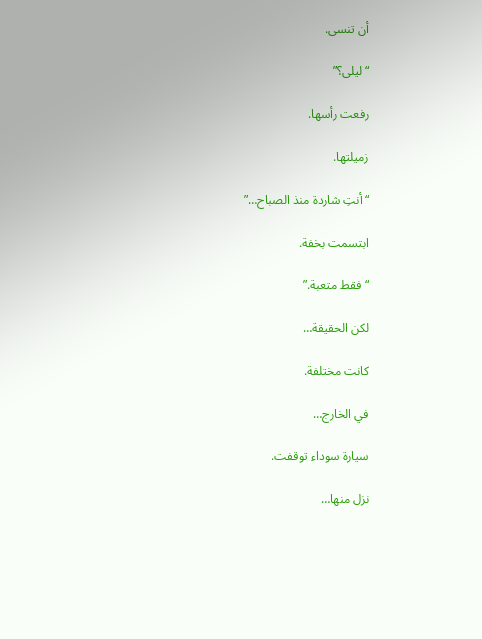أن تنسى.

“ليلى؟”

رفعت رأسها.

زميلتها.

“أنتِ شاردة منذ الصباح…”

ابتسمت بخفة.

“فقط متعبة.”

لكن الحقيقة…

كانت مختلفة.

في الخارج…

سيارة سوداء توقفت.

نزل منها…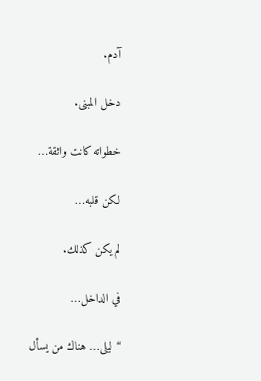آدم.

دخل المبنى.

خطواته كانت واثقة…

لكن قلبه…

لم يكن كذلك.

في الداخل…

“ليلى… هناك من يسأل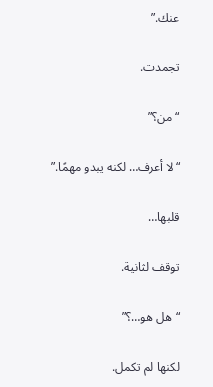عنك.”

تجمدت.

“من؟”

“لا أعرف… لكنه يبدو مهمًا.”

قلبها…

توقف لثانية.

“هل هو…؟”

لكنها لم تكمل.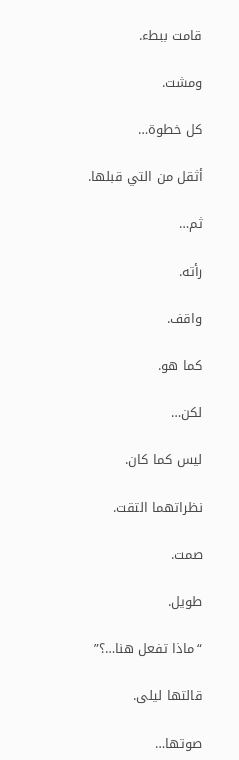قامت ببطء.

ومشت.

كل خطوة…

أثقل من التي قبلها.

ثم…

رأته.

واقف.

كما هو.

لكن…

ليس كما كان.

نظراتهما التقت.

صمت.

طويل.

“ماذا تفعل هنا…؟”

قالتها ليلى.

صوتها…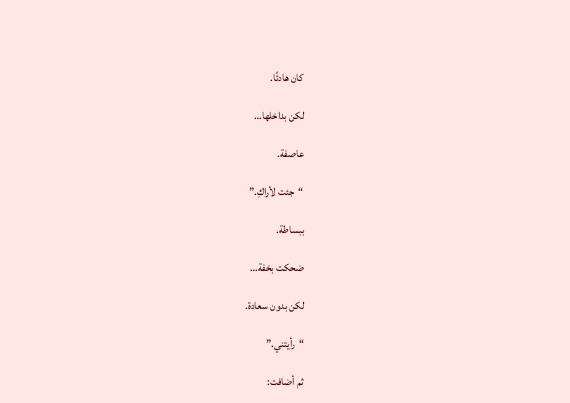كان هادئًا.

لكن بداخلها…

عاصفة.

“جئت لأراكِ.”

ببساطة.

ضحكت بخفة…

لكن بدون سعادة.

“رأيتني.”

ثم أضافت: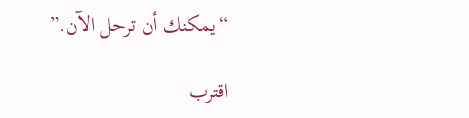“يمكنك أن ترحل الآن.”

اقترب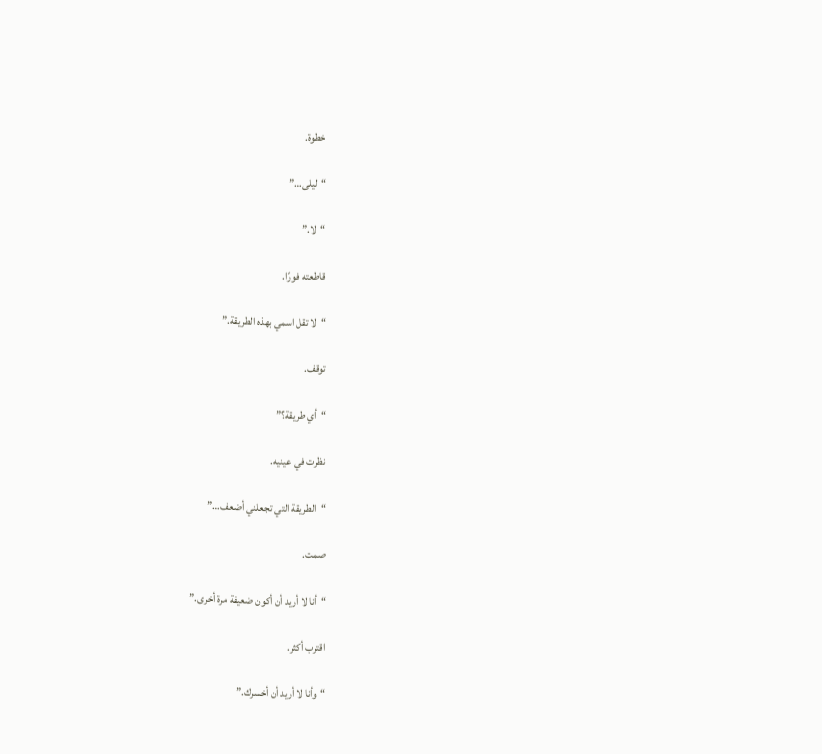خطوة.

“ليلى…”

“لا.”

قاطعته فورًا.

“لا تقل اسمي بهذه الطريقة.”

توقف.

“أي طريقة؟”

نظرت في عينيه.

“الطريقة التي تجعلني أضعف…”

صمت.

“أنا لا أريد أن أكون ضعيفة مرة أخرى.”

اقترب أكثر.

“وأنا لا أريد أن أخسرك.”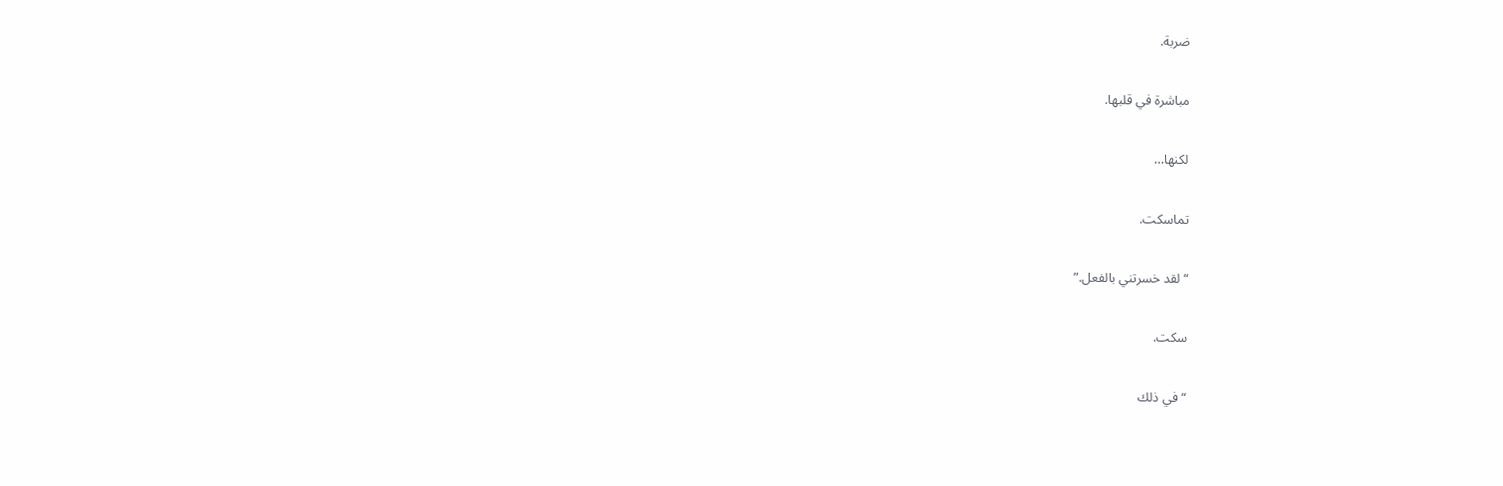ضربة.

مباشرة في قلبها.

لكنها…

تماسكت.

“لقد خسرتني بالفعل.”

سكت.

“في ذلك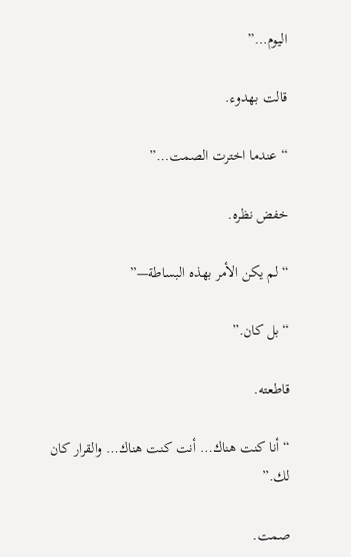اليوم…”

قالت بهدوء.

“عندما اخترت الصمت…”

خفض نظره.

“لم يكن الأمر بهذه البساطة—”

“بل كان.”

قاطعته.

“أنا كنت هناك… أنت كنت هناك… والقرار كان لك.”

صمت.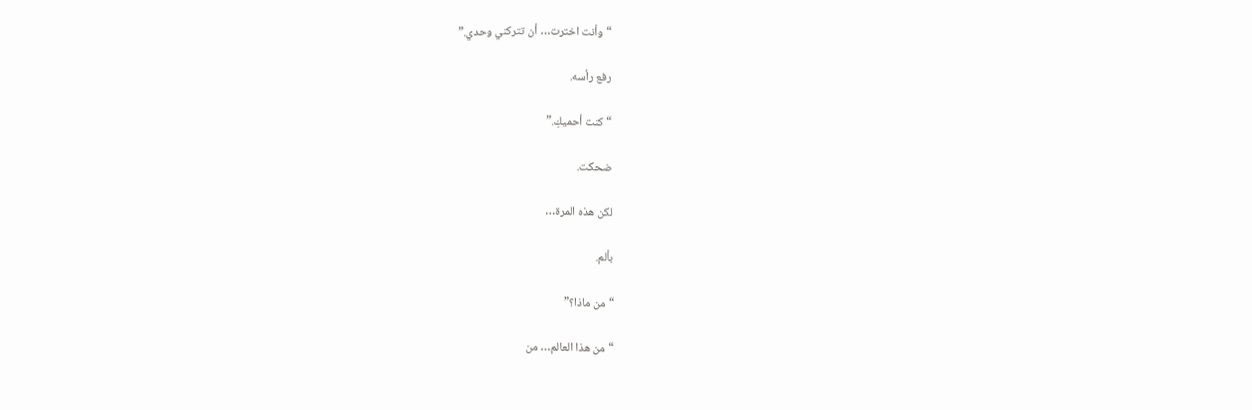“وأنت اخترت… أن تتركني وحدي.”

رفع رأسه.

“كنت أحميكِ.”

ضحكت.

لكن هذه المرة…

بألم.

“من ماذا؟”

“من هذا العالم… من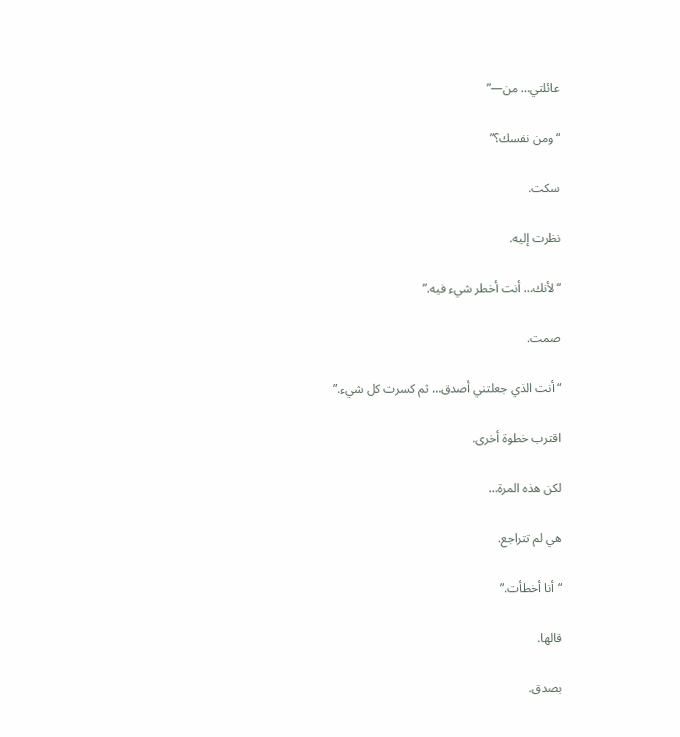عائلتي… من—”

“ومن نفسك؟”

سكت.

نظرت إليه.

“لأنك… أنت أخطر شيء فيه.”

صمت.

“أنت الذي جعلتني أصدق… ثم كسرت كل شيء.”

اقترب خطوة أخرى.

لكن هذه المرة…

هي لم تتراجع.

“أنا أخطأت.”

قالها.

بصدق.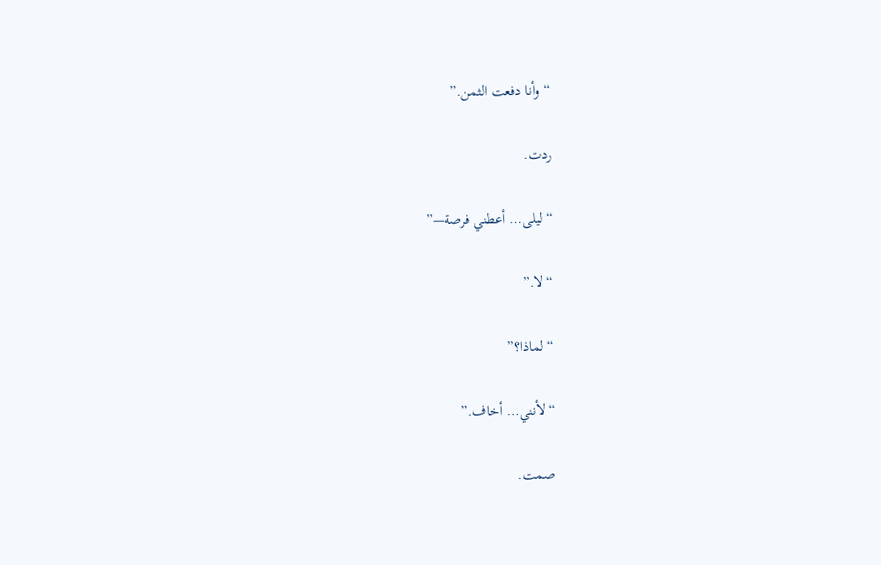“وأنا دفعت الثمن.”

ردت.

“ليلى… أعطني فرصة—”

“لا.”

“لماذا؟”

“لأنني… أخاف.”

صمت.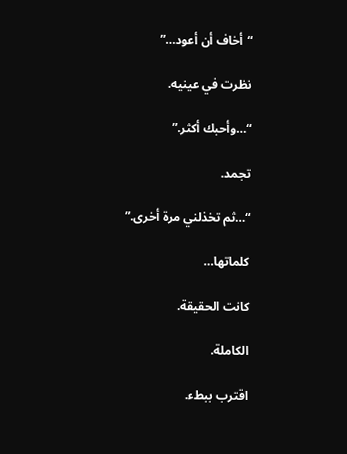“أخاف أن أعود…”

نظرت في عينيه.

“…وأحبك أكثر.”

تجمد.

“…ثم تخذلني مرة أخرى.”

كلماتها…

كانت الحقيقة.

الكاملة.

اقترب ببطء.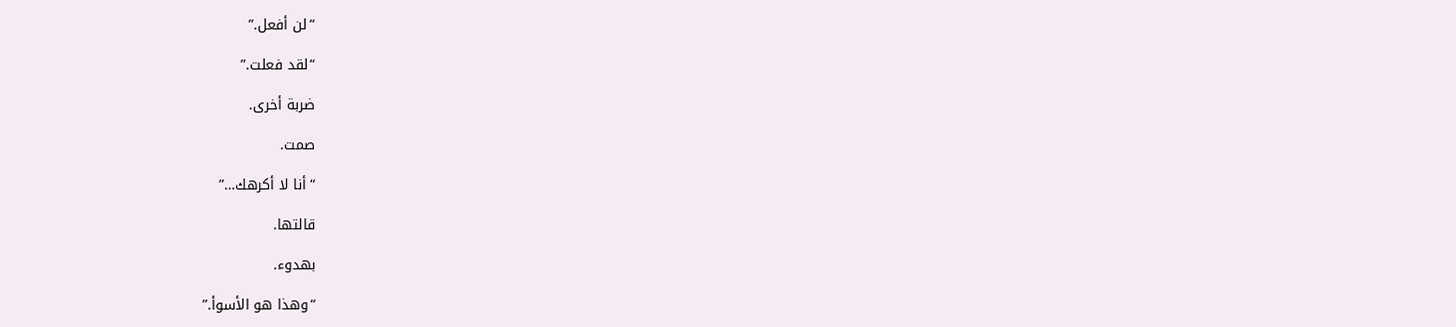“لن أفعل.”

“لقد فعلت.”

ضربة أخرى.

صمت.

“أنا لا أكرهك…”

قالتها.

بهدوء.

“وهذا هو الأسوأ.”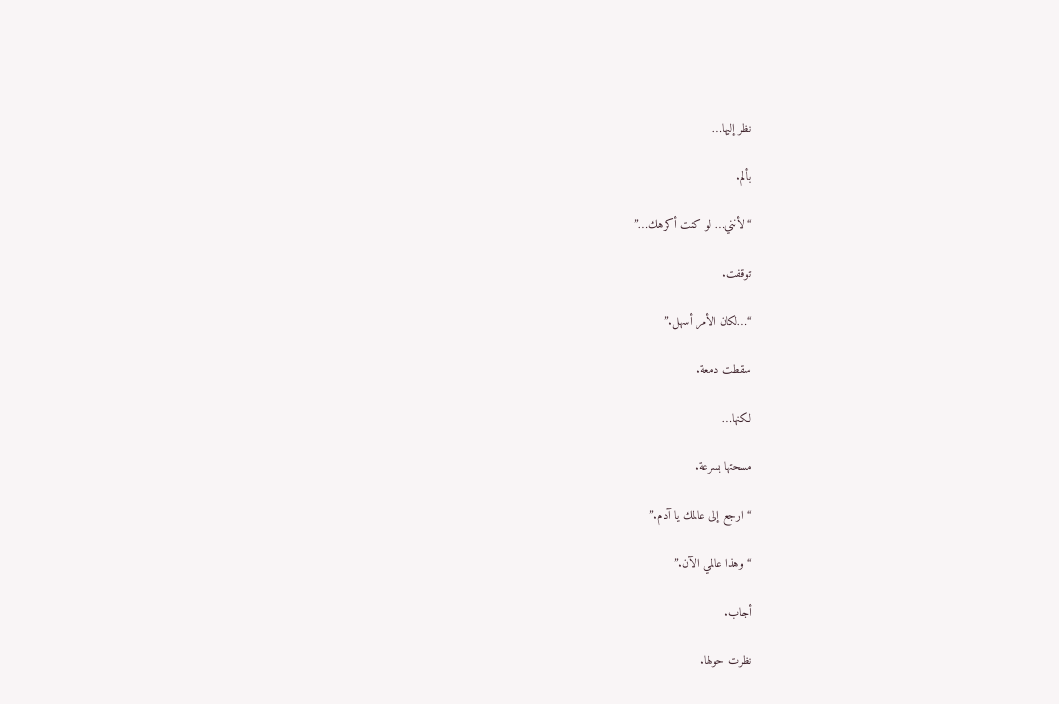نظر إليها…

بألم.

“لأنني… لو كنت أكرهك…”

توقفت.

“…لكان الأمر أسهل.”

سقطت دمعة.

لكنها…

مسحتها بسرعة.

“ارجع إلى عالمك يا آدم.”

“وهذا عالمي الآن.”

أجاب.

نظرت حولها.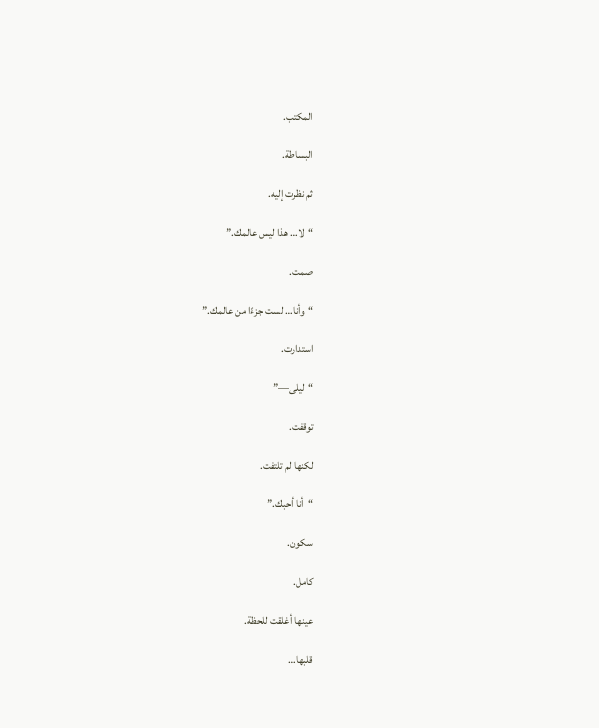المكتب.

البساطة.

ثم نظرت إليه.

“لا… هذا ليس عالمك.”

صمت.

“وأنا… لست جزءًا من عالمك.”

استدارت.

“ليلى—”

توقفت.

لكنها لم تلتفت.

“أنا أحبك.”

سكون.

كامل.

عينها أغلقت للحظة.

قلبها…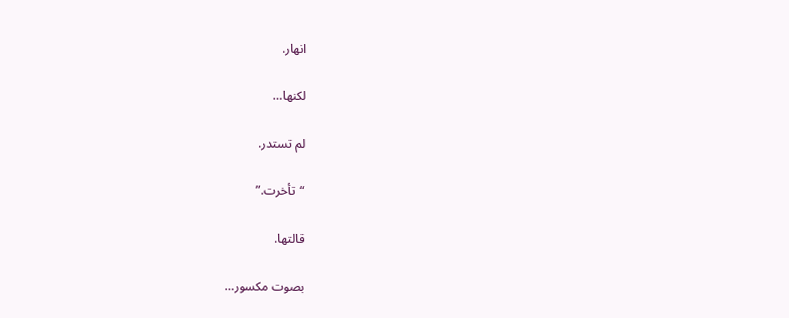انهار.

لكنها…

لم تستدر.

“تأخرت.”

قالتها.

بصوت مكسور…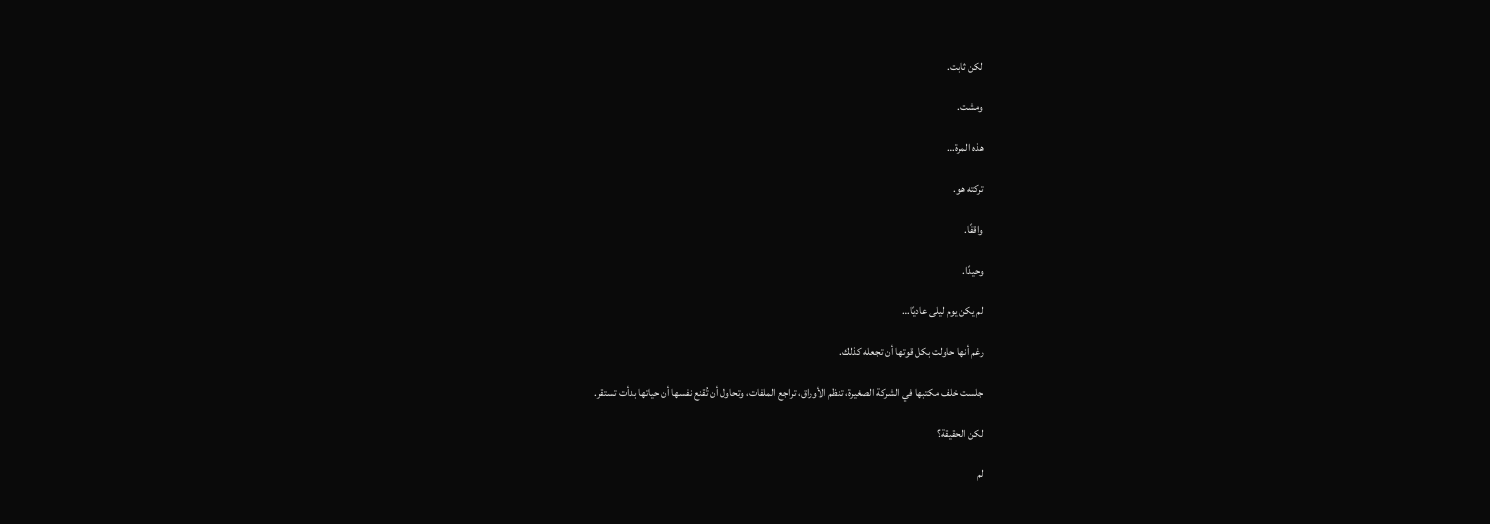لكن ثابت.

ومشت.

هذه المرة…

تركته هو.

واقفًا.

وحيدًا.

لم يكن يوم ليلى عاديًا…

رغم أنها حاولت بكل قوتها أن تجعله كذلك.

جلست خلف مكتبها في الشركة الصغيرة، تنظم الأوراق، تراجع الملفات، وتحاول أن تُقنع نفسها أن حياتها بدأت تستقر.

لكن الحقيقة؟

لم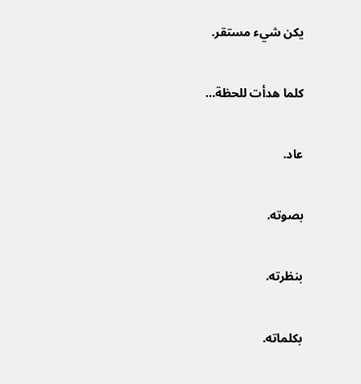يكن شيء مستقر.

كلما هدأت للحظة…

عاد.

بصوته.

بنظرته.

بكلماته.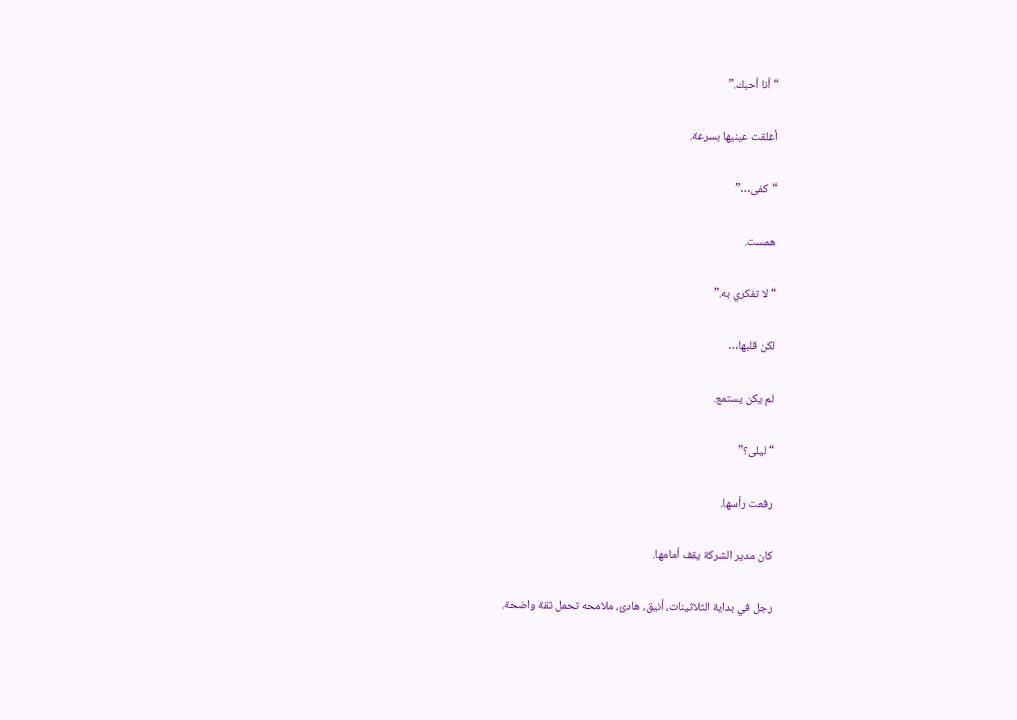“أنا أحبك.”

أغلقت عينيها بسرعة.

“كفى…”

همست.

“لا تفكري به.”

لكن قلبها…

لم يكن يستمع.

“ليلى؟”

رفعت رأسها.

كان مدير الشركة يقف أمامها.

رجل في بداية الثلاثينات، أنيق، هادئ، ملامحه تحمل ثقة واضحة.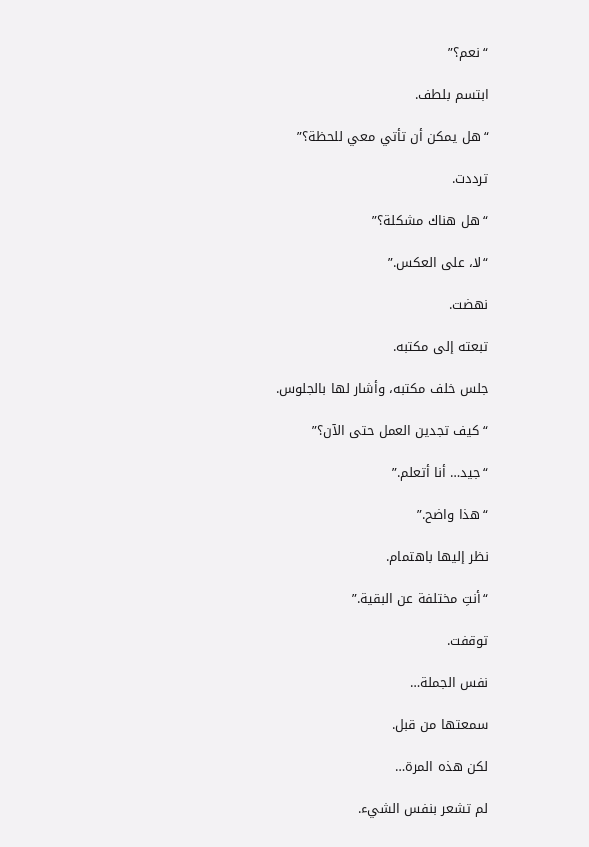“نعم؟”

ابتسم بلطف.

“هل يمكن أن تأتي معي للحظة؟”

ترددت.

“هل هناك مشكلة؟”

“لا، على العكس.”

نهضت.

تبعته إلى مكتبه.

جلس خلف مكتبه، وأشار لها بالجلوس.

“كيف تجدين العمل حتى الآن؟”

“جيد… أنا أتعلم.”

“هذا واضح.”

نظر إليها باهتمام.

“أنتِ مختلفة عن البقية.”

توقفت.

نفس الجملة…

سمعتها من قبل.

لكن هذه المرة…

لم تشعر بنفس الشيء.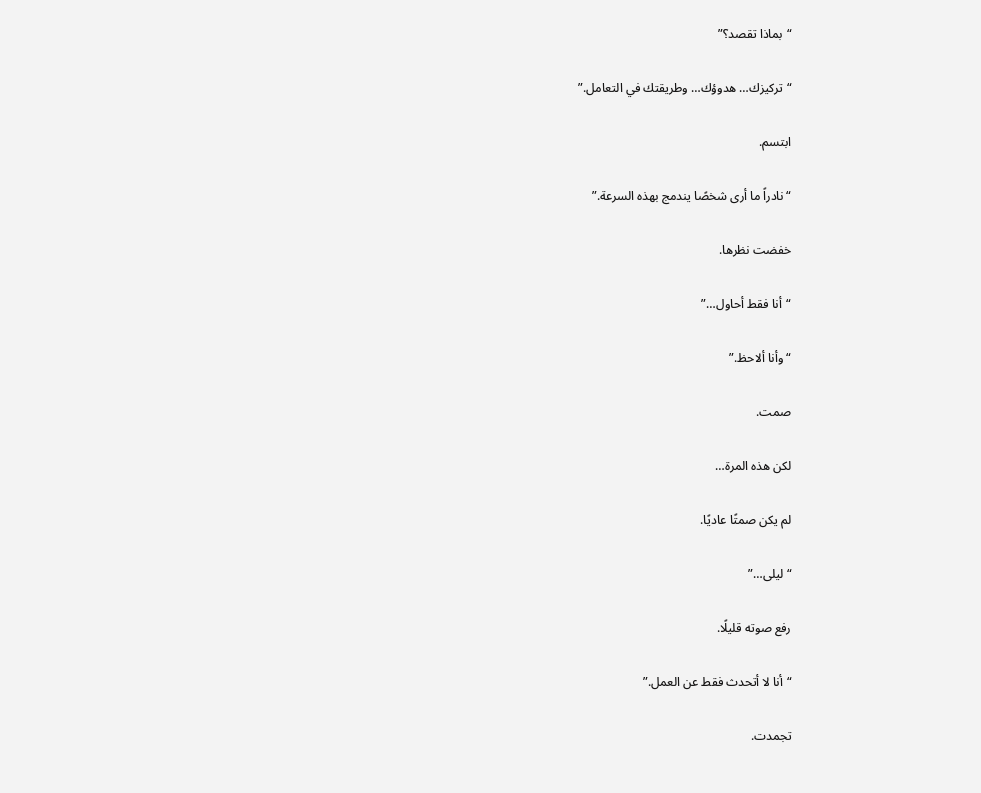“بماذا تقصد؟”

“تركيزك… هدوؤك… وطريقتك في التعامل.”

ابتسم.

“نادراً ما أرى شخصًا يندمج بهذه السرعة.”

خفضت نظرها.

“أنا فقط أحاول…”

“وأنا ألاحظ.”

صمت.

لكن هذه المرة…

لم يكن صمتًا عاديًا.

“ليلى…”

رفع صوته قليلًا.

“أنا لا أتحدث فقط عن العمل.”

تجمدت.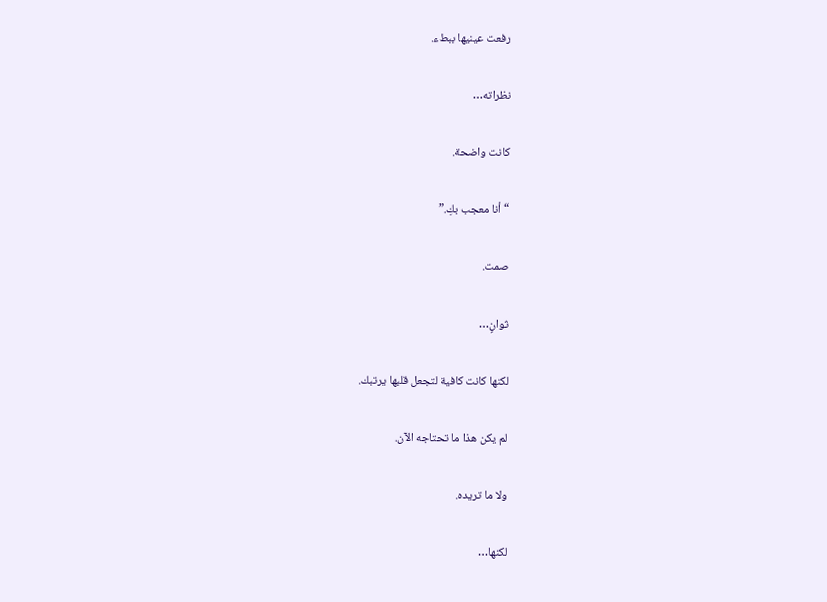رفعت عينيها ببطء.

نظراته…

كانت واضحة.

“أنا معجب بكِ.”

صمت.

ثوانٍ…

لكنها كانت كافية لتجعل قلبها يرتبك.

لم يكن هذا ما تحتاجه الآن.

ولا ما تريده.

لكنها…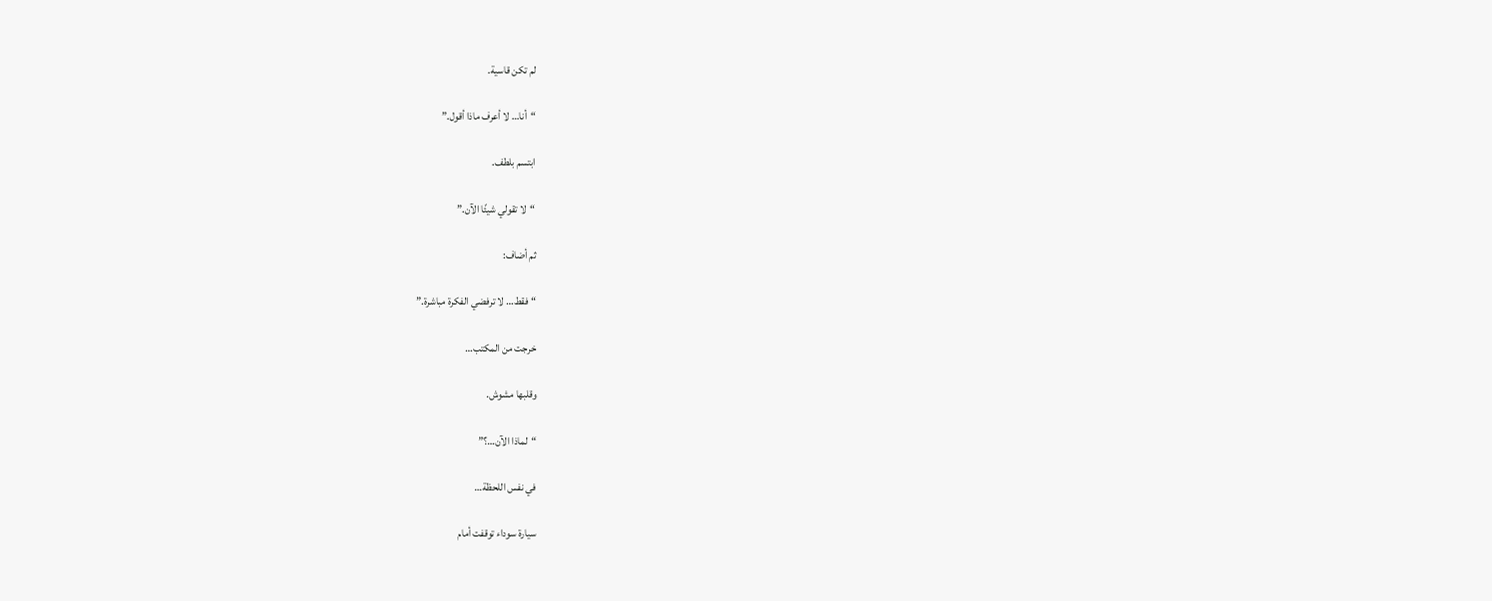لم تكن قاسية.

“أنا… لا أعرف ماذا أقول.”

ابتسم بلطف.

“لا تقولي شيئًا الآن.”

ثم أضاف:

“فقط… لا ترفضي الفكرة مباشرة.”

خرجت من المكتب…

وقلبها مشوش.

“لماذا الآن…؟”

في نفس اللحظة…

سيارة سوداء توقفت أمام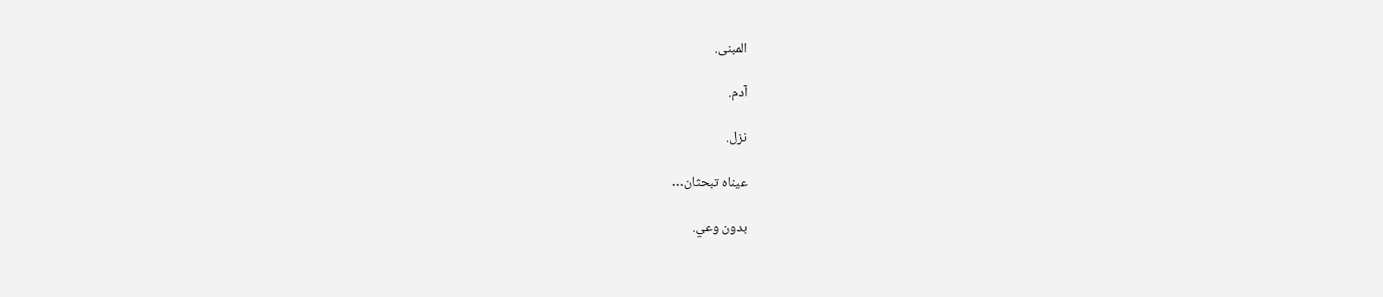المبنى.

آدم.

نزل.

عيناه تبحثان…

بدون وعي.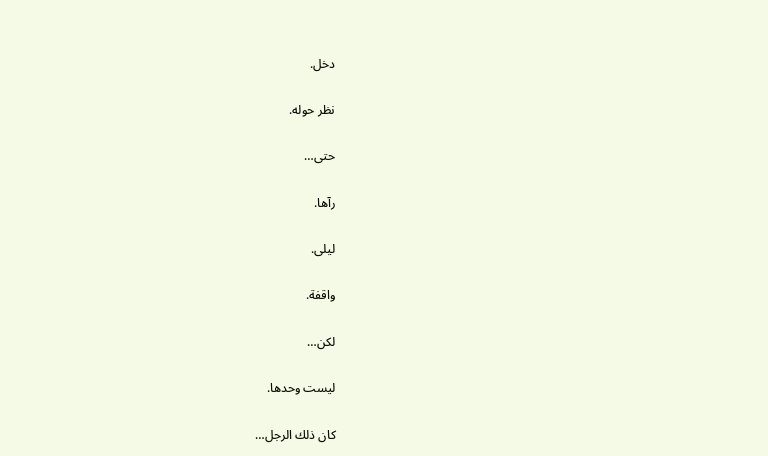دخل.

نظر حوله.

حتى…

رآها.

ليلى.

واقفة.

لكن…

ليست وحدها.

كان ذلك الرجل…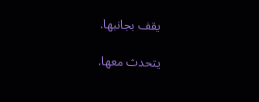يقف بجانبها.

يتحدث معها.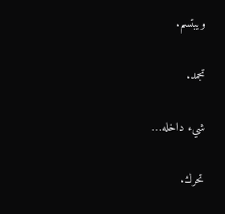ويبتسم.

تجمد.

شيء داخله…

تحرك.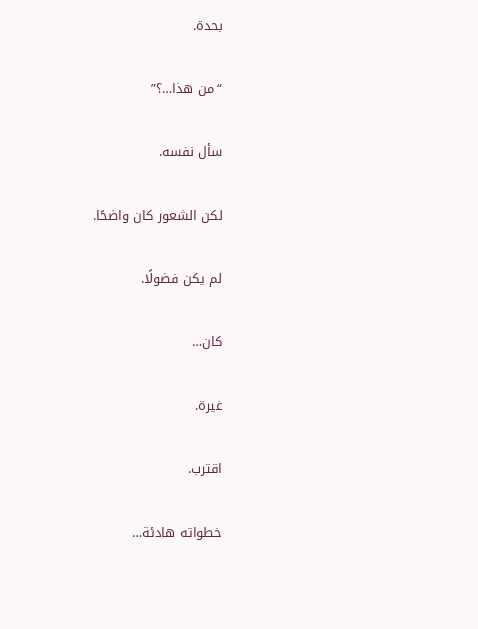بحدة.

“من هذا…؟”

سأل نفسه.

لكن الشعور كان واضحًا.

لم يكن فضولًا.

كان…

غيرة.

اقترب.

خطواته هادئة…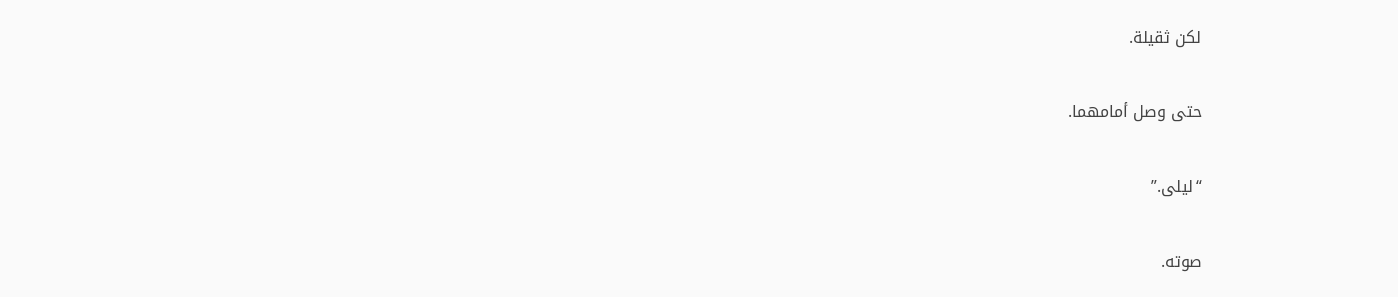لكن ثقيلة.

حتى وصل أمامهما.

“ليلى.”

صوته.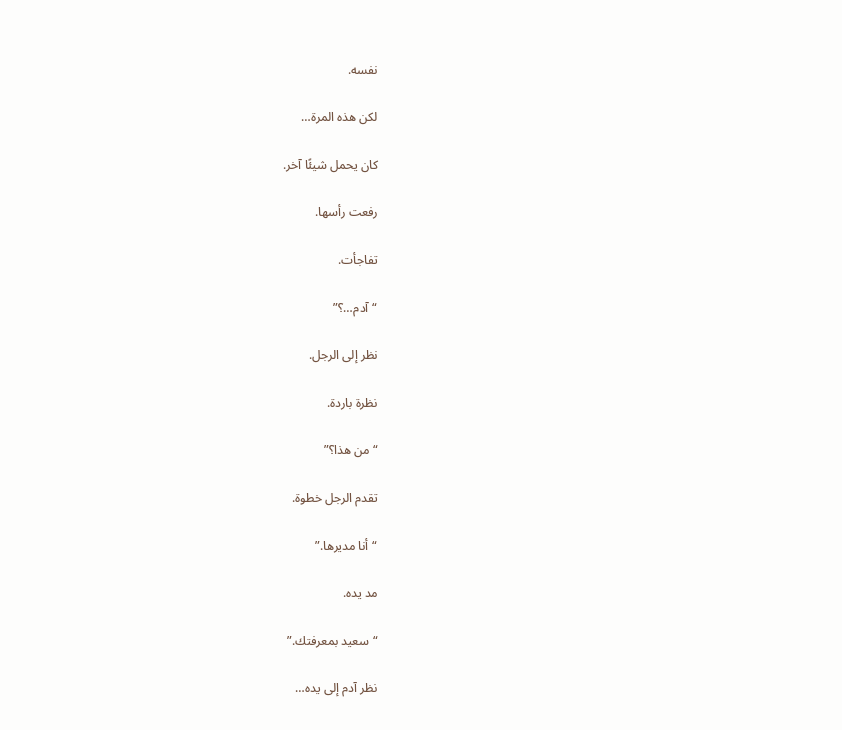نفسه.

لكن هذه المرة…

كان يحمل شيئًا آخر.

رفعت رأسها.

تفاجأت.

“آدم…؟”

نظر إلى الرجل.

نظرة باردة.

“من هذا؟”

تقدم الرجل خطوة.

“أنا مديرها.”

مد يده.

“سعيد بمعرفتك.”

نظر آدم إلى يده…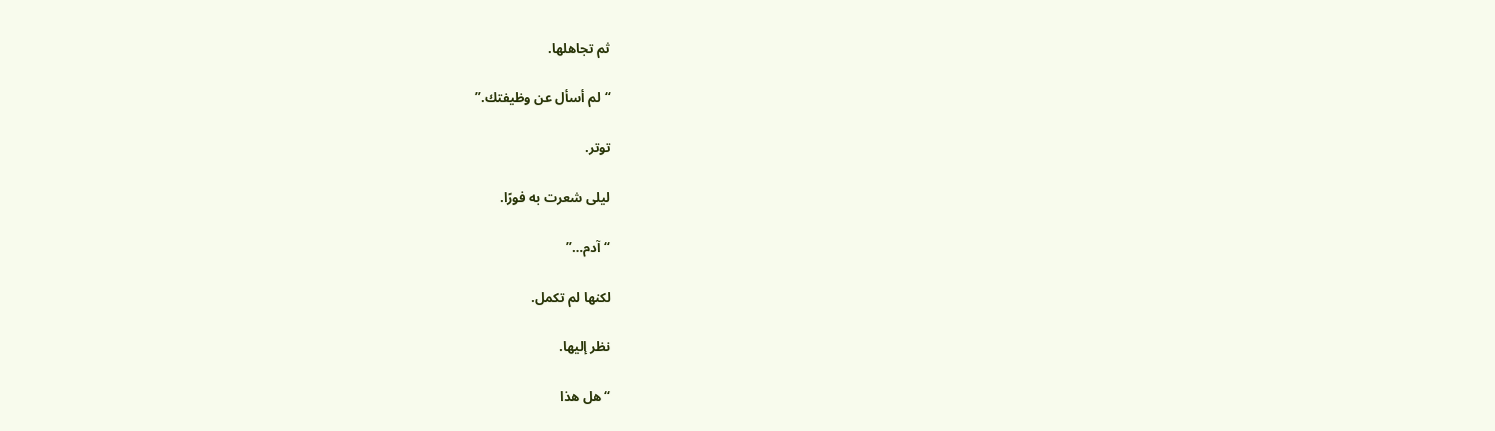ثم تجاهلها.

“لم أسأل عن وظيفتك.”

توتر.

ليلى شعرت به فورًا.

“آدم…”

لكنها لم تكمل.

نظر إليها.

“هل هذا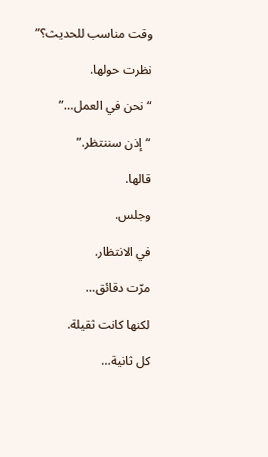وقت مناسب للحديث؟”

نظرت حولها.

“نحن في العمل…”

“إذن سننتظر.”

قالها.

وجلس.

في الانتظار.

مرّت دقائق…

لكنها كانت ثقيلة.

كل ثانية…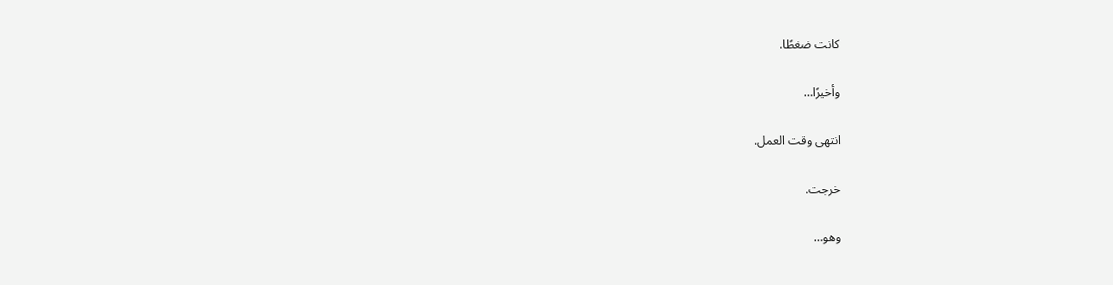كانت ضغطًا.

وأخيرًا…

انتهى وقت العمل.

خرجت.

وهو…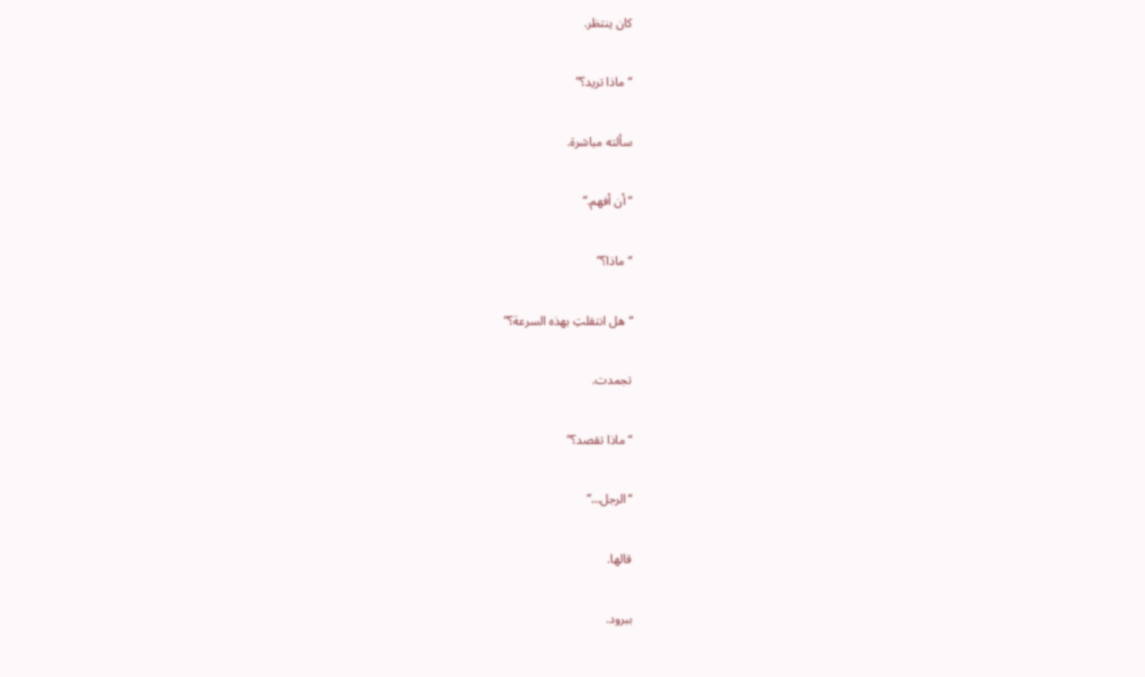كان ينتظر.

“ماذا تريد؟”

سألته مباشرة.

“أن أفهم.”

“ماذا؟”

“هل انتقلتِ بهذه السرعة؟”

تجمدت.

“ماذا تقصد؟”

“الرجل…”

قالها.

ببرود.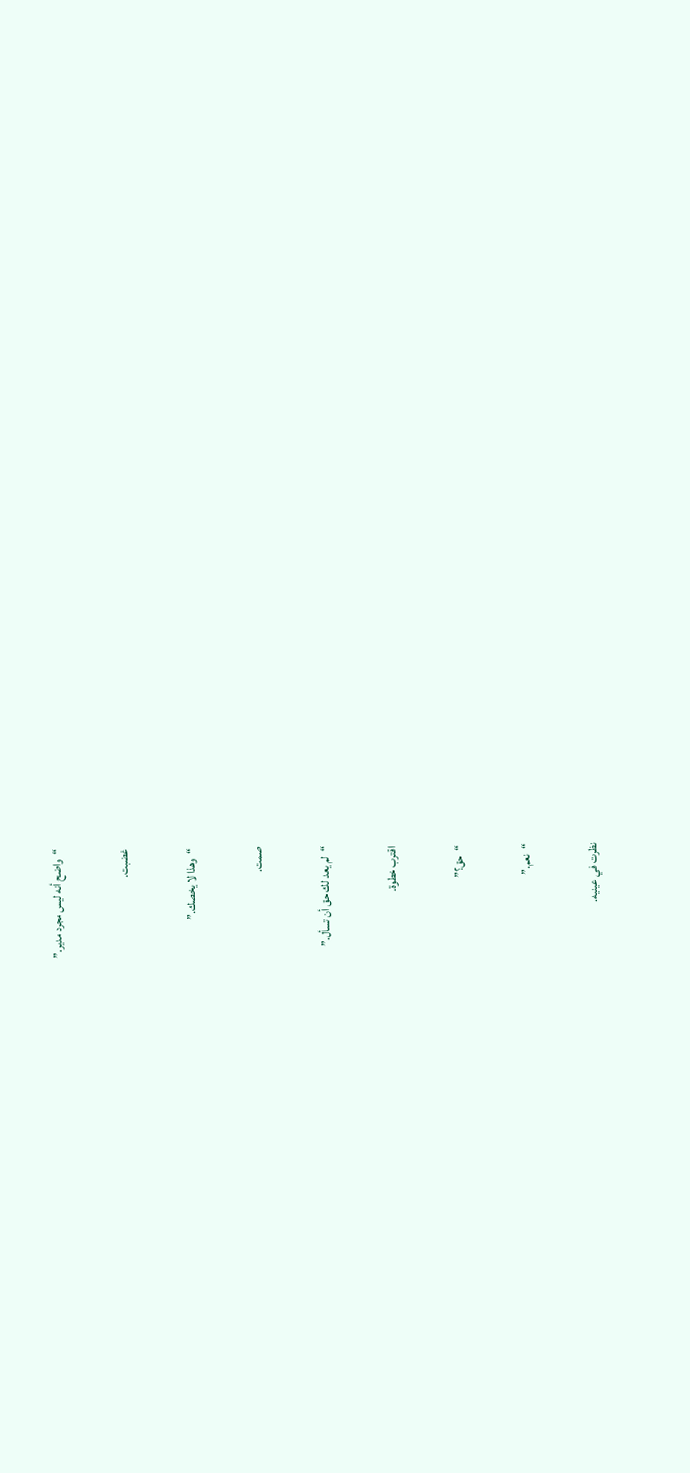“واضح أنه ليس مجرد مدير.”

غضبت.

“وهذا لا يخصك.”

صمت.

“لم يعد لك حق أن تسأل.”

اقترب خطوة.

“حق؟”

“نعم.”

نظرت في عينيه.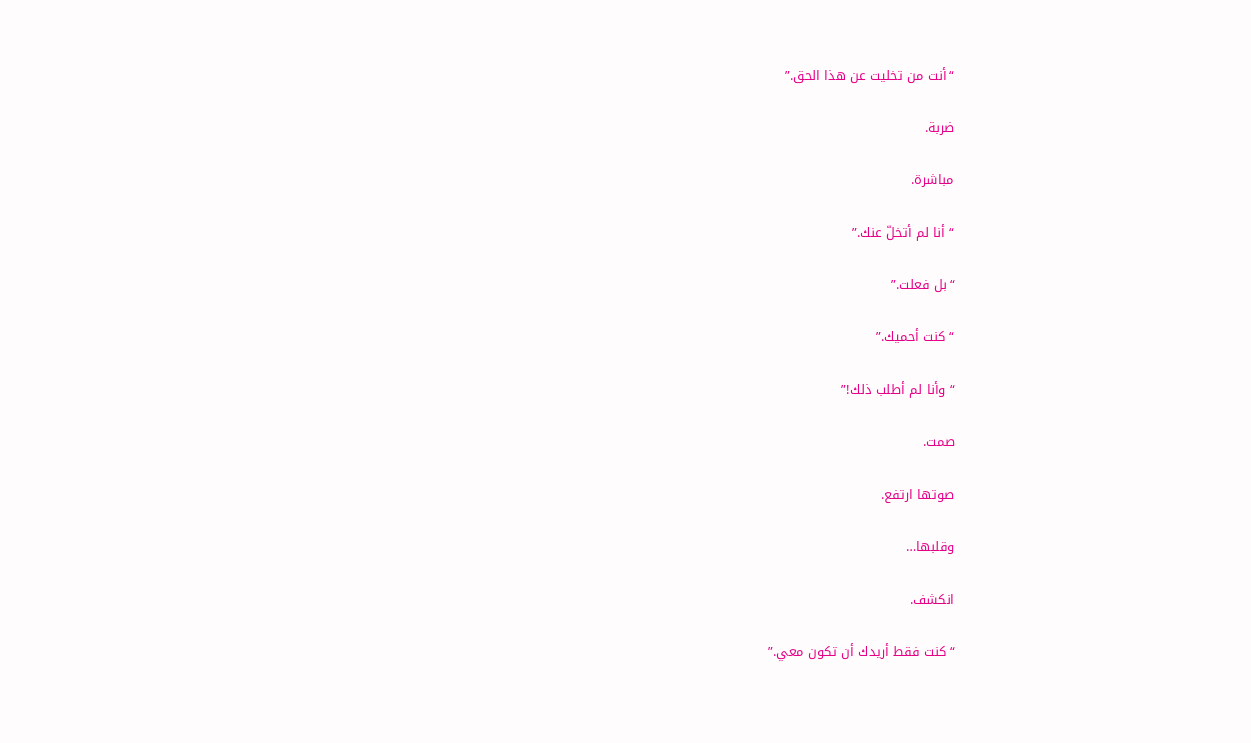“أنت من تخليت عن هذا الحق.”

ضربة.

مباشرة.

“أنا لم أتخلّ عنك.”

“بل فعلت.”

“كنت أحميك.”

“وأنا لم أطلب ذلك!”

صمت.

صوتها ارتفع.

وقلبها…

انكشف.

“كنت فقط أريدك أن تكون معي.”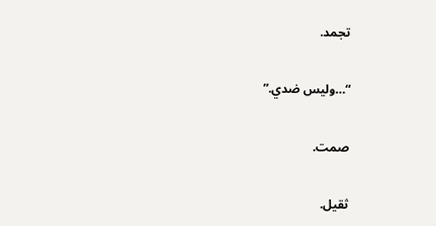تجمد.

“…وليس ضدي.”

صمت.

ثقيل.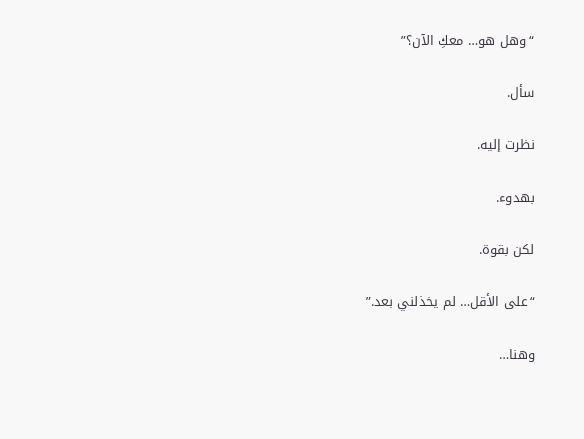“وهل هو… معكِ الآن؟”

سأل.

نظرت إليه.

بهدوء.

لكن بقوة.

“على الأقل… لم يخذلني بعد.”

وهنا…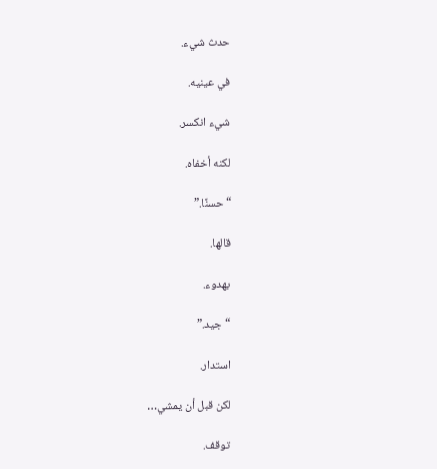حدث شيء.

في عينيه.

شيء انكسر.

لكنه أخفاه.

“حسنًا.”

قالها.

بهدوء.

“جيد.”

استدار.

لكن قبل أن يمشي…

توقف.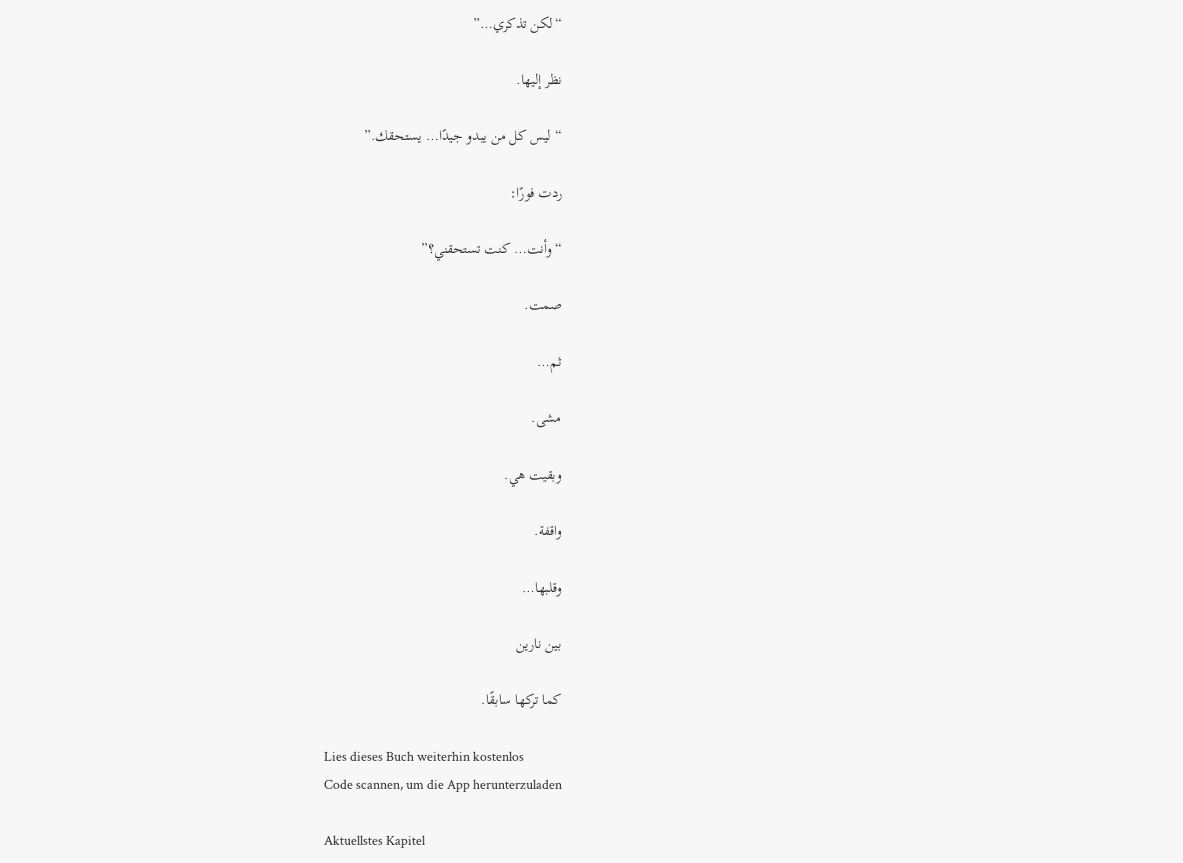“لكن تذكري…”

نظر إليها.

“ليس كل من يبدو جيدًا… يستحقك.”

ردت فورًا:

“وأنت… كنت تستحقني؟”

صمت.

ثم…

مشى.

وبقيت هي.

واقفة.

وقلبها…

بين نارين

كما تركها سابقًا.

Lies dieses Buch weiterhin kostenlos
Code scannen, um die App herunterzuladen

Aktuellstes Kapitel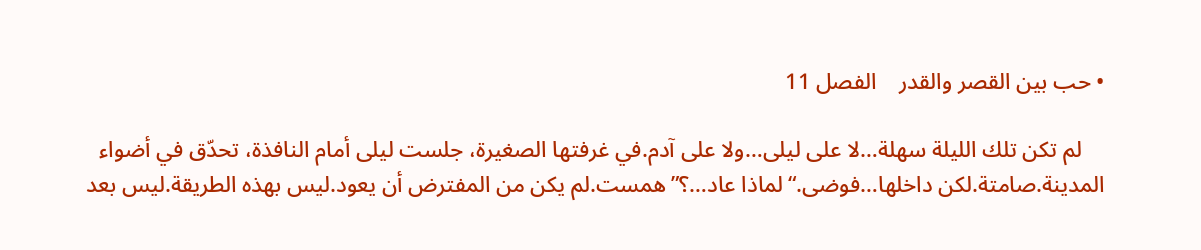• حب بين القصر والقدر    الفصل 11

    لم تكن تلك الليلة سهلة…لا على ليلى…ولا على آدم.في غرفتها الصغيرة، جلست ليلى أمام النافذة، تحدّق في أضواء المدينة.صامتة.لكن داخلها…فوضى.“لماذا عاد…؟”همست.لم يكن من المفترض أن يعود.ليس بهذه الطريقة.ليس بعد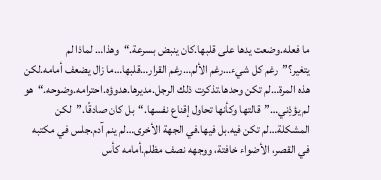ما فعله.وضعت يدها على قلبها.كان ينبض بسرعة.“وهذا… لماذا لم يتغير؟”رغم كل شيء…رغم الألم…رغم القرار…قلبها…ما زال يضعف أمامه.لكن هذه المرة…لم تكن وحدها.تذكرت ذلك الرجل.مديرها.هدوؤه.احترامه.وضوحه.“هو لم يؤذِني…”قالتها وكأنها تحاول إقناع نفسها.“بل كان صادقًا.”لكن المشكلة…لم تكن فيه.بل فيها.في الجهة الأخرى…لم ينم آدم.جلس في مكتبه في القصر، الأضواء خافتة، ووجهه نصف مظلم.أمامه كأس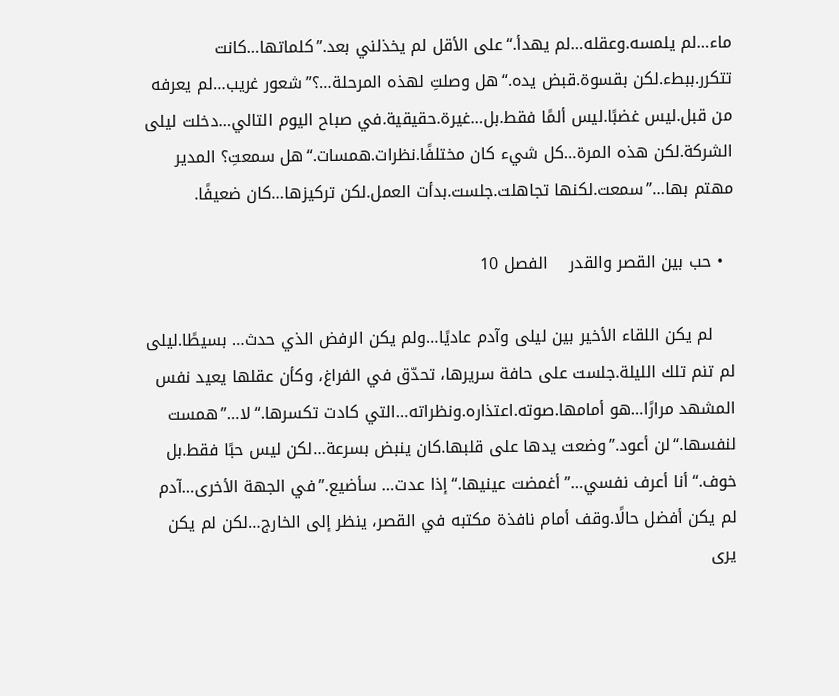ماء…لم يلمسه.وعقله…لم يهدأ.“على الأقل لم يخذلني بعد.”كلماتها…كانت تتكرر.ببطء.لكن بقسوة.قبض يده.“هل وصلتِ لهذه المرحلة…؟”شعور غريب…لم يعرفه من قبل.ليس غضبًا.ليس ألمًا فقط.بل…غيرة.حقيقية.في صباح اليوم التالي…دخلت ليلى الشركة.لكن هذه المرة…كل شيء كان مختلفًا.نظرات.همسات.“هل سمعتِ؟ المدير مهتم بها…”سمعت.لكنها تجاهلت.جلست.بدأت العمل.لكن تركيزها…كان ضعيفًا.

  • حب بين القصر والقدر    الفصل 10

    لم يكن اللقاء الأخير بين ليلى وآدم عاديًا…ولم يكن الرفض الذي حدث… بسيطًا.ليلى لم تنم تلك الليلة.جلست على حافة سريرها، تحدّق في الفراغ، وكأن عقلها يعيد نفس المشهد مرارًا…هو أمامها.صوته.اعتذاره.ونظراته…التي كادت تكسرها.“لا…”همست لنفسها.“لن أعود.”وضعت يدها على قلبها.كان ينبض بسرعة…لكن ليس حبًا فقط.بل خوف.“أنا أعرف نفسي…”أغمضت عينيها.“إذا عدت… سأضيع.”في الجهة الأخرى…آدم لم يكن أفضل حالًا.وقف أمام نافذة مكتبه في القصر، ينظر إلى الخارج…لكن لم يكن يرى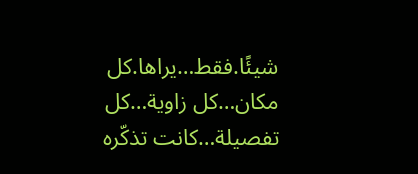شيئًا.فقط…يراها.كل مكان…كل زاوية…كل تفصيلة…كانت تذكّره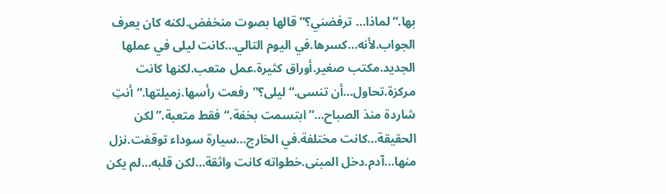بها.“لماذا… ترفضني؟”قالها بصوت منخفض.لكنه كان يعرف الجواب.لأنه…كسرها.في اليوم التالي…كانت ليلى في عملها الجديد.مكتب صغير.أوراق كثيرة.عمل متعب.لكنها كانت مركزة.تحاول…أن تنسى.“ليلى؟”رفعت رأسها.زميلتها.“أنتِ شاردة منذ الصباح…”ابتسمت بخفة.“فقط متعبة.”لكن الحقيقة…كانت مختلفة.في الخارج…سيارة سوداء توقفت.نزل منها…آدم.دخل المبنى.خطواته كانت واثقة…لكن قلبه…لم يكن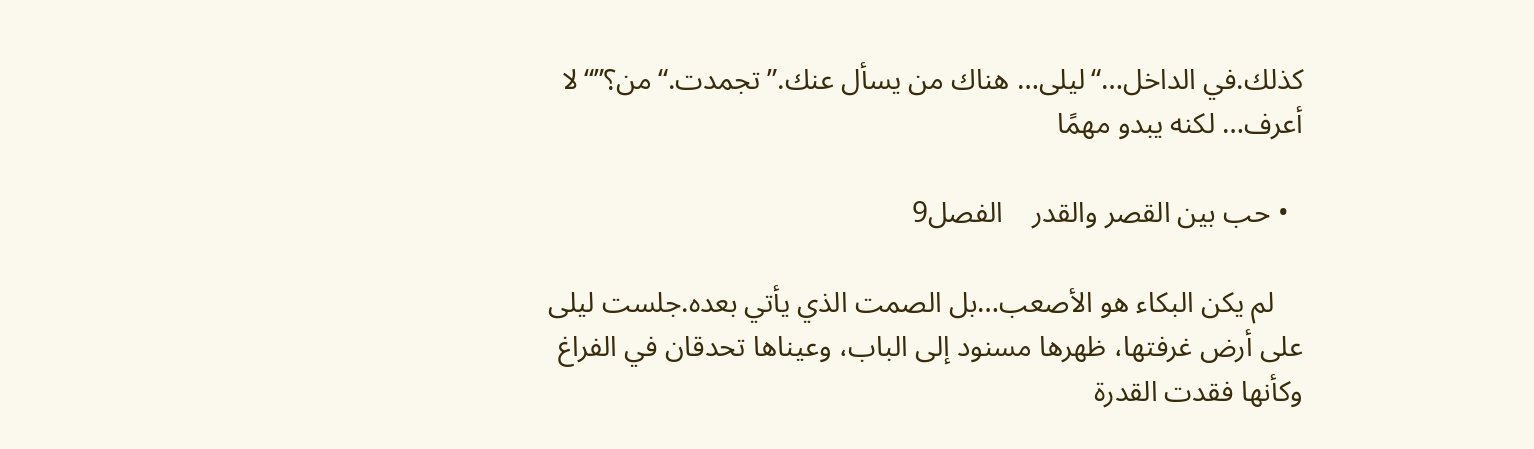كذلك.في الداخل…“ليلى… هناك من يسأل عنك.”تجمدت.“من؟”“لا أعرف… لكنه يبدو مهمًا

  • حب بين القصر والقدر    الفصل9

    لم يكن البكاء هو الأصعب…بل الصمت الذي يأتي بعده.جلست ليلى على أرض غرفتها، ظهرها مسنود إلى الباب، وعيناها تحدقان في الفراغ وكأنها فقدت القدرة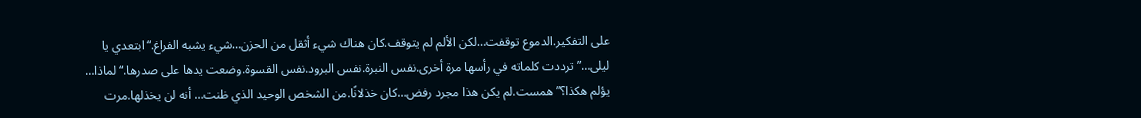على التفكير.الدموع توقفت…لكن الألم لم يتوقف.كان هناك شيء أثقل من الحزن…شيء يشبه الفراغ.“ابتعدي يا ليلى…”ترددت كلماته في رأسها مرة أخرى.نفس النبرة.نفس البرود.نفس القسوة.وضعت يدها على صدرها.“لماذا… يؤلم هكذا؟”همست.لم يكن هذا مجرد رفض…كان خذلانًا.من الشخص الوحيد الذي ظنت… أنه لن يخذلها.مرت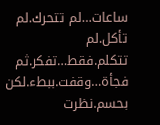ساعات…لم تتحرك.لم تأكل.لم تتكلم.فقط…تفكر.ثم فجأة…وقفت.ببطء.لكن بحسم.نظرت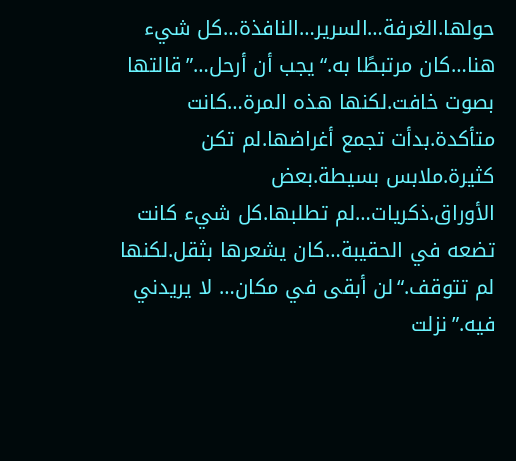حولها.الغرفة…السرير…النافذة…كل شيء هنا…كان مرتبطًا به.“يجب أن أرحل…”قالتها بصوت خافت.لكنها هذه المرة…كانت متأكدة.بدأت تجمع أغراضها.لم تكن كثيرة.ملابس بسيطة.بعض الأوراق.ذكريات…لم تطلبها.كل شيء كانت تضعه في الحقيبة…كان يشعرها بثقل.لكنها لم تتوقف.“لن أبقى في مكان… لا يريدني فيه.”نزلت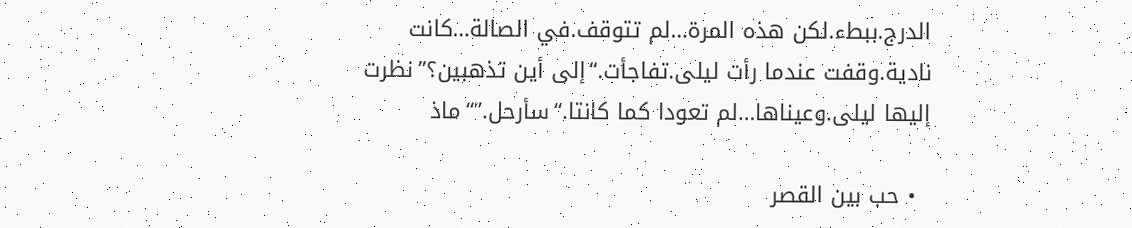الدرج.ببطء.لكن هذه المرة…لم تتوقف.في الصالة…كانت نادية.وقفت عندما رأت ليلى.تفاجأت.“إلى أين تذهبين؟”نظرت إليها ليلى.وعيناها…لم تعودا كما كانتا.“سأرحل.”“ماذ

  • حب بين القصر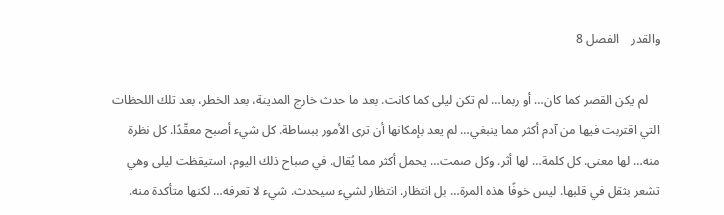والقدر    الفصل 8

    لم يكن القصر كما كان… أو ربما… لم تكن ليلى كما كانت. بعد ما حدث خارج المدينة، بعد الخطر، بعد تلك اللحظات التي اقتربت فيها من آدم أكثر مما ينبغي… لم يعد بإمكانها أن ترى الأمور ببساطة. كل شيء أصبح معقّدًا. كل نظرة منه… لها معنى. كل كلمة… لها أثر. وكل صمت… يحمل أكثر مما يُقال. في صباح ذلك اليوم، استيقظت ليلى وهي تشعر بثقل في قلبها. ليس خوفًا هذه المرة… بل انتظار. انتظار لشيء سيحدث. شيء لا تعرفه… لكنها متأكدة منه.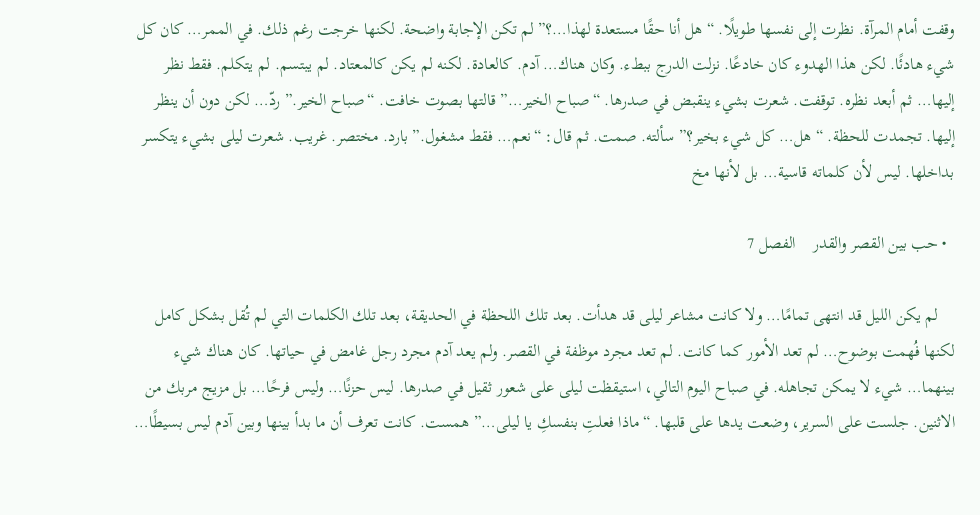وقفت أمام المرآة. نظرت إلى نفسها طويلًا. “هل أنا حقًا مستعدة لهذا…؟” لم تكن الإجابة واضحة. لكنها خرجت رغم ذلك. في الممر… كان كل شيء هادئًا. لكن هذا الهدوء كان خادعًا. نزلت الدرج ببطء. وكان هناك… آدم. كالعادة. لكنه لم يكن كالمعتاد. لم يبتسم. لم يتكلم. فقط نظر إليها… ثم أبعد نظره. توقفت. شعرت بشيء ينقبض في صدرها. “صباح الخير…” قالتها بصوت خافت. “صباح الخير.” ردّ… لكن دون أن ينظر إليها. تجمدت للحظة. “هل… كل شيء بخير؟” سألته. صمت. ثم قال: “نعم… فقط مشغول.” بارد. مختصر. غريب. شعرت ليلى بشيء يتكسر بداخلها. ليس لأن كلماته قاسية… بل لأنها مخ

  • حب بين القصر والقدر    الفصل 7

    لم يكن الليل قد انتهى تمامًا… ولا كانت مشاعر ليلى قد هدأت. بعد تلك اللحظة في الحديقة، بعد تلك الكلمات التي لم تُقل بشكل كامل لكنها فُهمت بوضوح… لم تعد الأمور كما كانت. لم تعد مجرد موظفة في القصر. ولم يعد آدم مجرد رجل غامض في حياتها. كان هناك شيء بينهما… شيء لا يمكن تجاهله. في صباح اليوم التالي، استيقظت ليلى على شعور ثقيل في صدرها. ليس حزنًا… وليس فرحًا… بل مزيج مربك من الاثنين. جلست على السرير، وضعت يدها على قلبها. “ماذا فعلتِ بنفسكِ يا ليلى…” همست. كانت تعرف أن ما بدأ بينها وبين آدم ليس بسيطًا…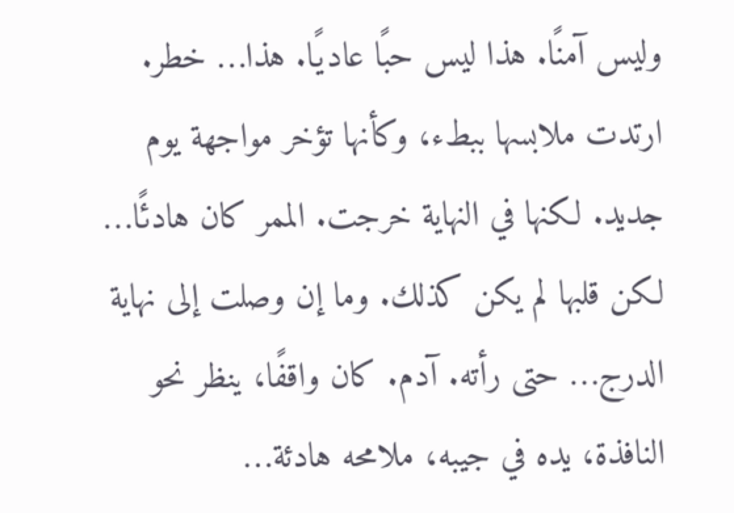وليس آمنًا. هذا ليس حبًا عاديًا. هذا… خطر. ارتدت ملابسها ببطء، وكأنها تؤخر مواجهة يوم جديد. لكنها في النهاية خرجت. الممر كان هادئًا… لكن قلبها لم يكن كذلك. وما إن وصلت إلى نهاية الدرج… حتى رأته. آدم. كان واقفًا، ينظر نحو النافذة، يده في جيبه، ملامحه هادئة…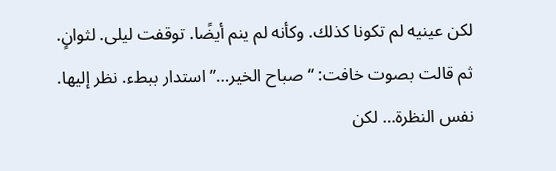لكن عينيه لم تكونا كذلك. وكأنه لم ينم أيضًا. توقفت ليلى. لثوانٍ. ثم قالت بصوت خافت: “صباح الخير…” استدار ببطء. نظر إليها. نفس النظرة… لكن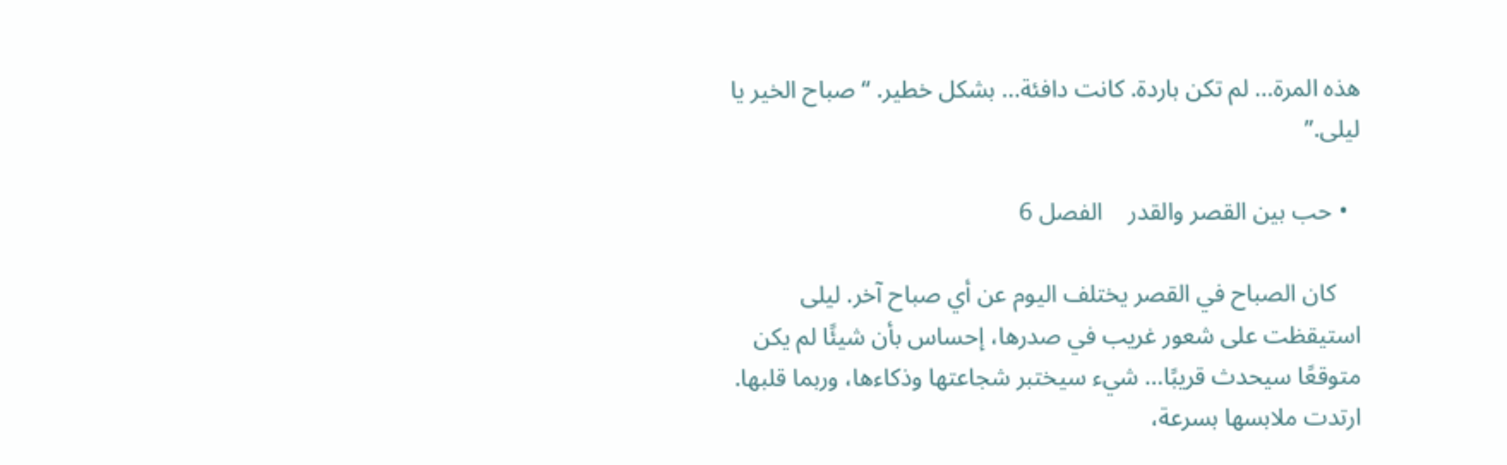هذه المرة… لم تكن باردة. كانت دافئة… بشكل خطير. “صباح الخير يا ليلى.”

  • حب بين القصر والقدر    الفصل 6

    كان الصباح في القصر يختلف اليوم عن أي صباح آخر. ليلى استيقظت على شعور غريب في صدرها، إحساس بأن شيئًا لم يكن متوقعًا سيحدث قريبًا… شيء سيختبر شجاعتها وذكاءها، وربما قلبها. ارتدت ملابسها بسرعة،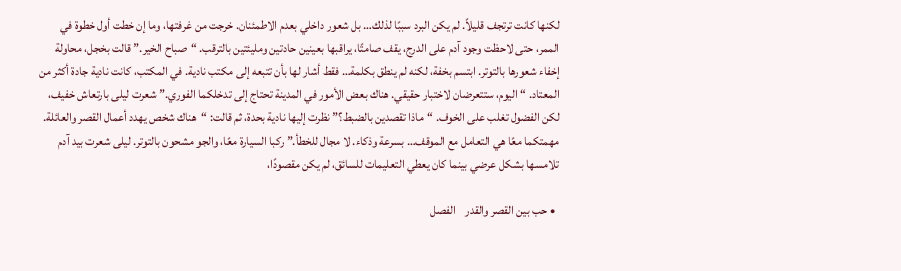لكنها كانت ترتجف قليلاً. لم يكن البرد سببًا لذلك… بل شعور داخلي بعدم الاطمئنان. خرجت من غرفتها، وما إن خطت أول خطوة في الممر، حتى لاحظت وجود آدم على الدرج، يقف صامتًا، يراقبها بعينين حادتين ومليئتين بالترقب. “صباح الخير.” قالت بخجل، محاولة إخفاء شعورها بالتوتر. ابتسم بخفة، لكنه لم ينطق بكلمة… فقط أشار لها بأن تتبعه إلى مكتب نادية. في المكتب، كانت نادية جادة أكثر من المعتاد. “اليوم، ستتعرضان لاختبار حقيقي. هناك بعض الأمور في المدينة تحتاج إلى تدخلكما الفوري.” شعرت ليلى بارتعاش خفيف، لكن الفضول تغلب على الخوف. “ماذا تقصدين بالضبط؟” نظرت إليها نادية بحدة، ثم قالت: “هناك شخص يهدد أعمال القصر والعائلة. مهمتكما معًا هي التعامل مع الموقف… بسرعة وذكاء. لا مجال للخطأ.” ركبا السيارة معًا، والجو مشحون بالتوتر. ليلى شعرت بيد آدم تلامسها بشكل عرضي بينما كان يعطي التعليمات للسائق، لم يكن مقصودًا،

  • حب بين القصر والقدر    الفصل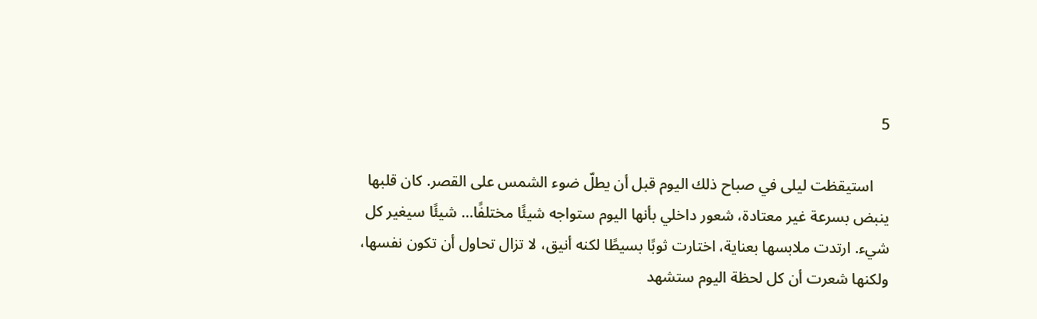5

    استيقظت ليلى في صباح ذلك اليوم قبل أن يطلّ ضوء الشمس على القصر. كان قلبها ينبض بسرعة غير معتادة، شعور داخلي بأنها اليوم ستواجه شيئًا مختلفًا… شيئًا سيغير كل شيء. ارتدت ملابسها بعناية، اختارت ثوبًا بسيطًا لكنه أنيق، لا تزال تحاول أن تكون نفسها، ولكنها شعرت أن كل لحظة اليوم ستشهد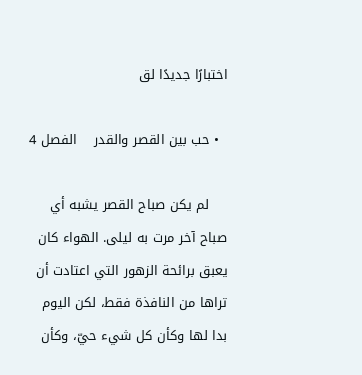اختبارًا جديدًا لق

  • حب بين القصر والقدر    الفصل 4

    لم يكن صباح القصر يشبه أي صباح آخر مرت به ليلى. الهواء كان يعبق برائحة الزهور التي اعتادت أن تراها من النافذة فقط، لكن اليوم بدا لها وكأن كل شيء حيّ، وكأن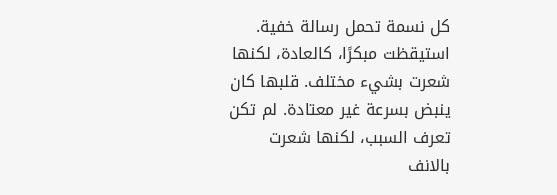كل نسمة تحمل رسالة خفية. استيقظت مبكرًا، كالعادة، لكنها شعرت بشيء مختلف. قلبها كان ينبض بسرعة غير معتادة. لم تكن تعرف السبب، لكنها شعرت بالانف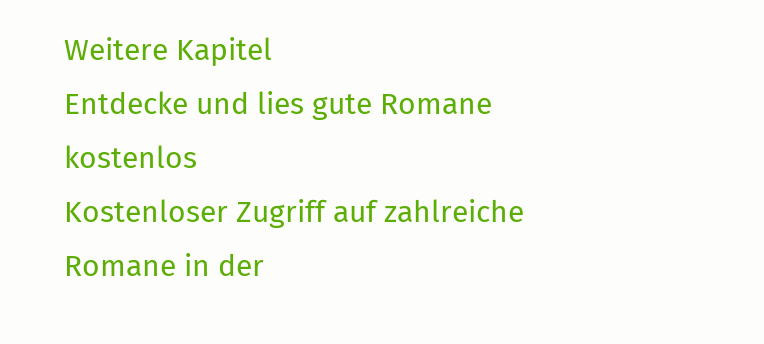Weitere Kapitel
Entdecke und lies gute Romane kostenlos
Kostenloser Zugriff auf zahlreiche Romane in der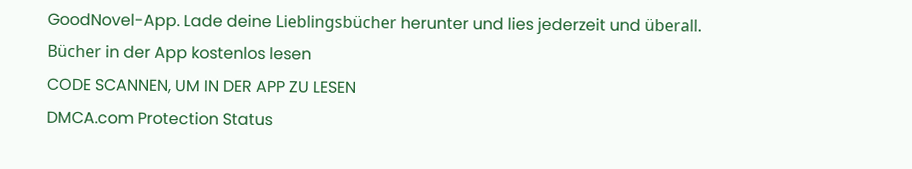GoodNovel-App. Lade deine Lieblingsbücher herunter und lies jederzeit und überall.
Bücher in der App kostenlos lesen
CODE SCANNEN, UM IN DER APP ZU LESEN
DMCA.com Protection Status